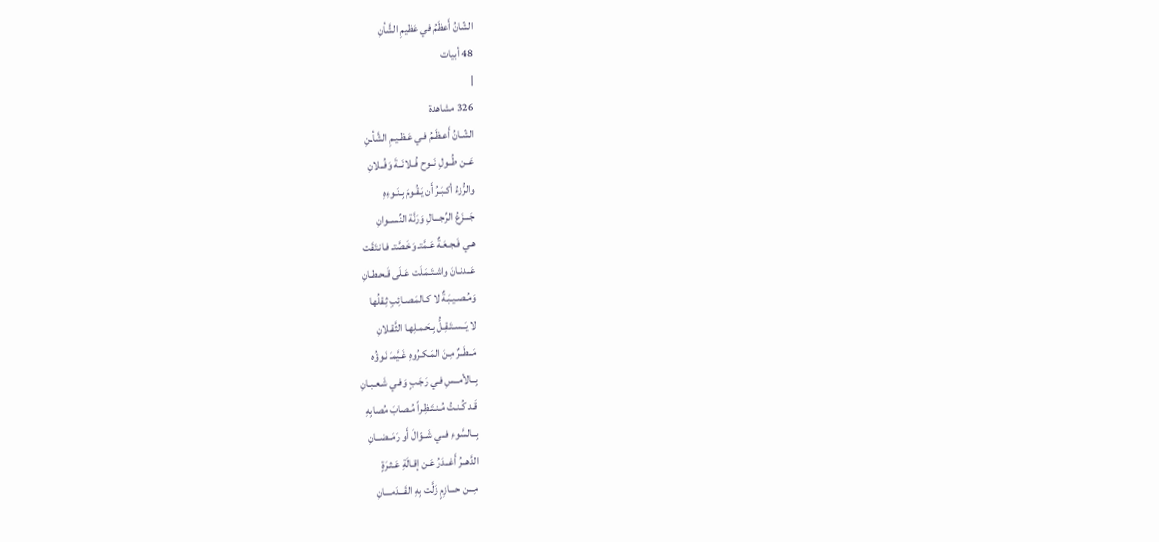الشّانُ أَعظَمُ في عَظيمِ الشَّأنِ
48 أبيات
|
326 مشاهدة
الشّـانُ أَعـظَـمُ فـي عَـظـيـمِ الشَّأـنِ
عَــن طُــولِ نَــوح فُــلانَــةَ وَفُــلانِ
والرُّزءُ أكـبَـرُ أَن يَـقُـومَ بِـنَـوءِهِ
جَـــزَعُ الرِّجـــالِ وَرَنَّة النِّســوانِ
هـي فَـجـعَـةٌ عَـمَّتـ وَخَـصَّتـ فـانـتَقَت
عَــدنـانَ واشـتَـمَـلَت عَـلَى قَـحـطـانِ
وَمُـصـيـبَـةٌ لا كـالمَـصـائِبِ ثِـقلُها
لا يَــسـتَـقِـلُّ بِـحَـمـلِهـا الثَّقـلانِ
مَــطَــرٌ مِـنَ المَـكـرُوهِ غَـيَّمـَ نَـوؤُه
بِــالأمــسِ فـي رَجَـبٍ وَفـي شَـعـبـانِ
قَـد كُـنـتُ مُـنـتَـظِـراً مُـصابَ مُصابِهِ
بِــالسَّوءِ فــي شَــوّالَ أَو رَمَــضــانِ
الدَّهــرُ أَغــدَرُ عَـن إقـالَةِ عَـثـرَةٍ
مِـــن حـــازِمٍ زَلَّت بِهِ القَـــدَمـــانِ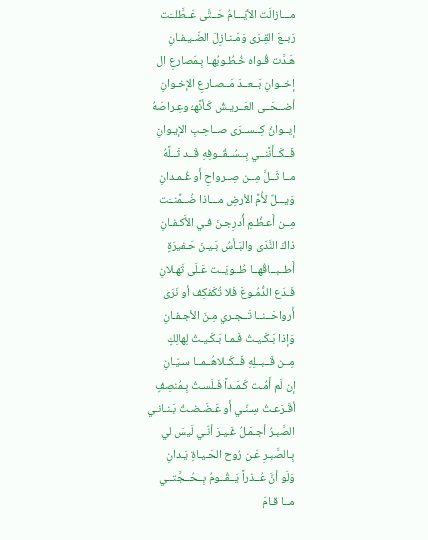مـــازالَت الأيّـــامُ حَــتَّى عَــطَّلــَت
رَبــعَ القِـرَى وَمَـنـازِلَ الضّـيـفـانِ
هَـدَّت قُـواه خُـطُـوبُهـا بِـمَصارعِ ال
إخــوانِ بَــعــدَ مَــصـارعِ الإخـوانِ
أضــحَــى العَــريـشُ كَـأنَّهـُ وعِـراصَهُ
إيــوانُ كِــســرَى صــاحِـبِ الإيـوانِ
فَــكَــأَنَّنــي بِــسُــقُــوفِهِ قَــد ثَــلَّهُ
مــا ثَــلَّ مِــن صِــرواحِ أَو غُـمـدانِ
وَيـــلٌ لأُمِّ الأرضِ مـــاذا ضُــمِّنــَت
مِــن أَعـظُـمِ أُدرِجـنَ فـي الأَكـفـانِ
ذاكَ النَّدَى والبَـأسُ بَـيـنَ حَـفيرَةٍ
أَطــبــاقُهــا طُــويَــت عَـلَى ثَهـلانِ
فَـدَع الدُّمُـوعَ فَلا تُكَفكِف أو نَرَى
أَرواحَــنــا تَــجـري مِـنَ الأجـفـانِ
وَإذا بَـكَـيـتُ فَـمـا بَـكَـيـتُ لِهالِكٍ
مِــن قَــبــلِهِ فَــكَــلاهُــمــا سـيّـانِ
إن لَم أَمُـت كَـمَـداً فَـلَسـتُ بِـمُنصِفٍ
أقَـرَعـتُ سِـنّـي أَو عَـضَـضـتُ بَـنـانـي
الصَّبـرُ أجـمَـلُ غَـيـرَ أنّـي لَيسَ لي
بِـالصَّبـرِ عَـن رُوح الحَـيـاةِ يَـدانِ
وَلَو أنَّ عُــذراً يَــقُــومُ بِــحُــجَّتــي
مــا قـامَ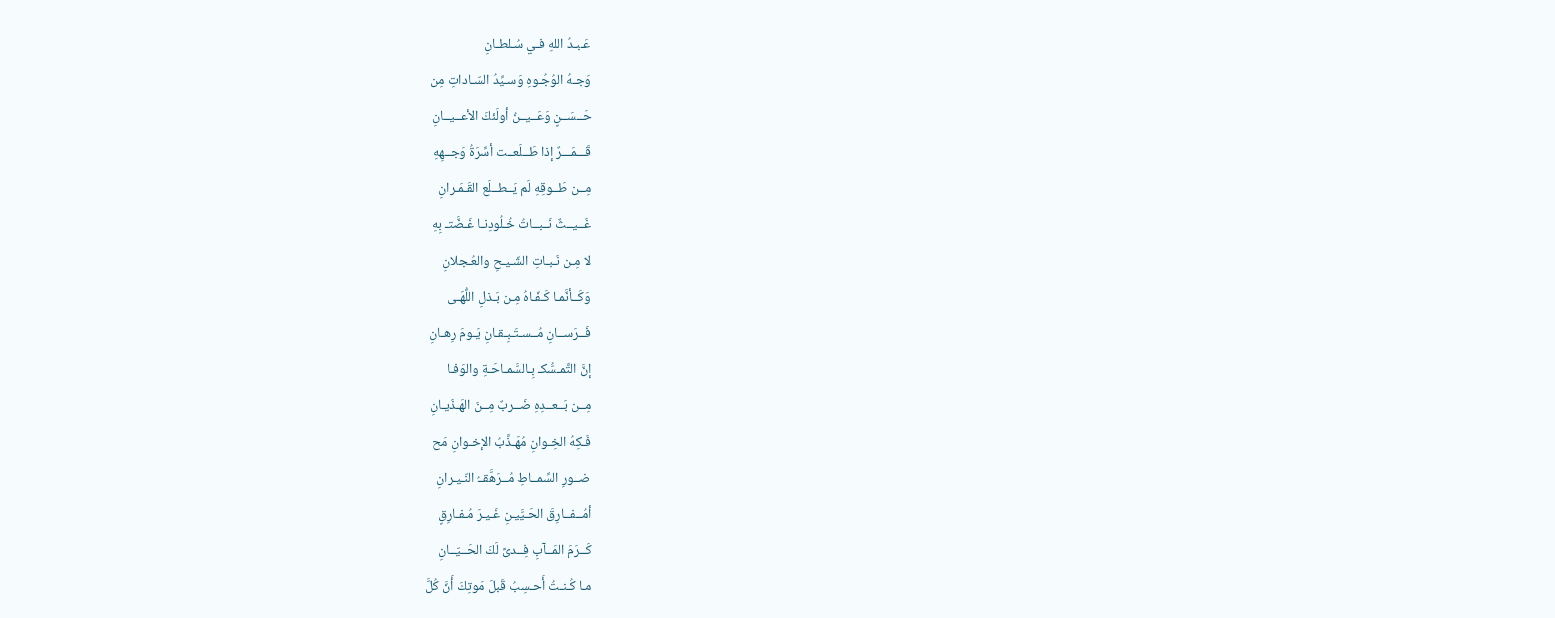عَـبـدُ اللهِ فـي سُـلطـانِ
وَجـهُ الوُجُـوهِ وَسـيِّدُ السّـاداتِ مِن
حَــسَــنٍ وَعَــيــنُ أولَئكَ الأعــيــانِ
قَـــمَـــرٌ إذا طَــلَعــت أسِّرَةُ وَجــهِهِ
مِــن طَــوقِهِ لَم يَــطــلَع القَـمَـرانِ
غَــيــثٌ نَــبــاتُ خُـلُودِنـا غَـضَّتـ بِهِ
لا مِـن نَـبـاتِ الشّـيـحِ والعُـجلانِ
وَكَــأنَّمـا كَـفّـاهُ مِـن بَـذلِ اللُّهَـى
فَــرَســانِ مُــسـتَـبِـقـانِ يَـومَ رِهـانِ
إنَّ التَّمـسُّكـ بِـالسَّمـاحَـةِ والوَفـا
مِــن بَــعــدِهِ ضَــربٌ مِــنَ الهَـذَيـانِ
فَـكِهُ الخِـوانِ مُهَـذَّبُ الإخـوانِ مَح
ضــورِ السِّمــاطِ مُــرَهَّقــُ النّـيـرانِ
أمُــفــارِقَ الحَـيَّيـنِ غَـيـرَ مُـفـارِقٍ
كَــرَمَ المَــآبِ فِــدىً لَكَ الحَــيّــانِ
مـا كُـنـتُ أَحـسِبُ قَبلَ مَوتِكَ أَنَّ كُلَّ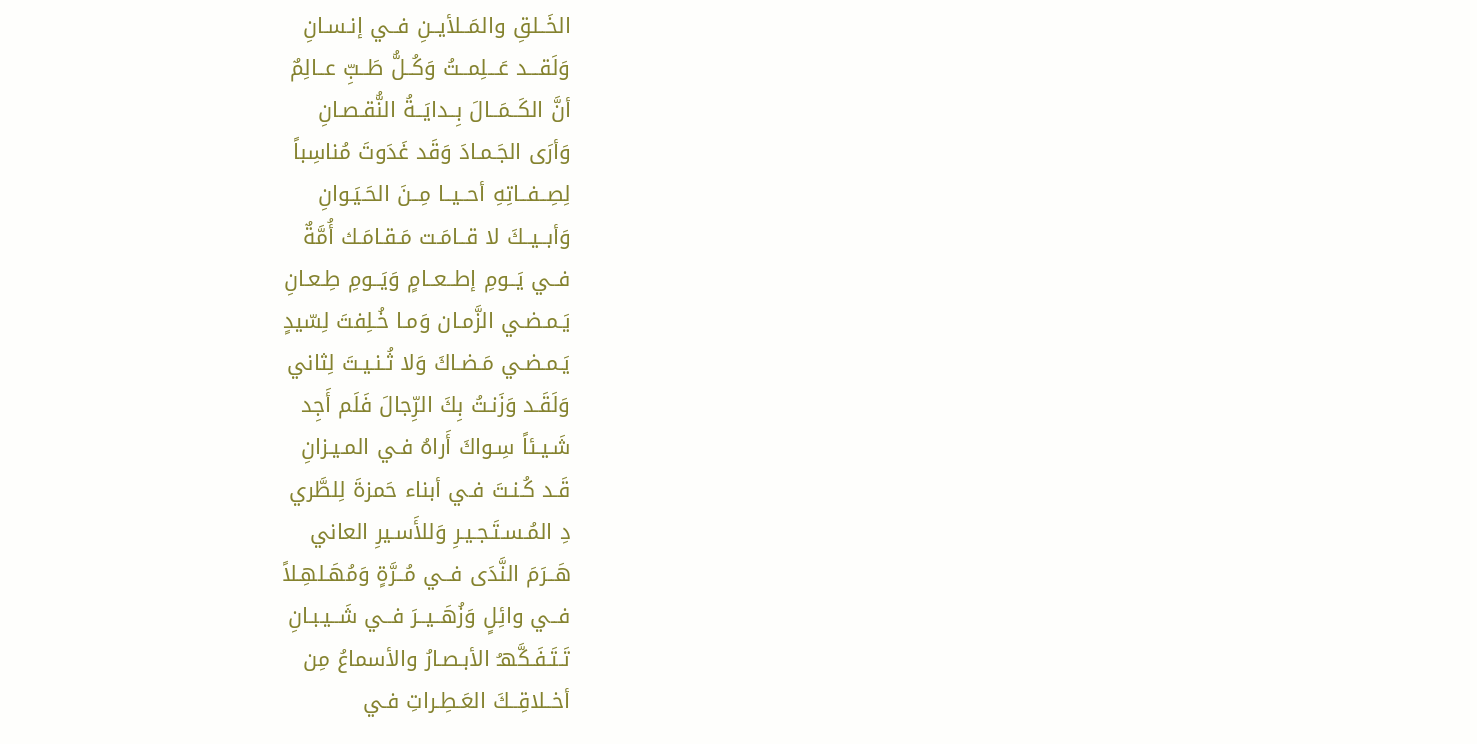الخَــلقِ والمَــلأيــنِ فــي إنـسـانِ
وَلَقـــد عَـــلِمــتُ وَكُــلُّ طَــبِّ عــالِمٌ
أنَّ الكَــمَــالَ بِــدايَــةُ النُّقـصـانِ
وَأرَى الجَـمـادَ وَقَد غَدَوتَ مُناسِباً
لِصِــفــاتِهِ أحــيــا مِــنَ الحَـيَـوانِ
وَأبــيــكَ لا قــامَـت مَـقـامَـك أُمَّةٌ
فــي يَــومِ إطــعــامٍ وَيَــومِ طِـعـانِ
يَـمـضـي الزَّمـان وَمـا خُـلِفتَ لِسّيدٍ
يَـمـضـي مَـضـاكَ وَلا ثُـنـيـتَ لِثاني
وَلَقَـد وَزَنـتُ بِكَ الرِّجالَ فَلَم أَجِد
شَـيـئاً سِـواكَ أَراهُ فـي المـيـزانِ
قَـد كُـنـتَ فـي أبناء حَمزةَ لِلطَّري
دِ المُـسـتَـجـيـرِ وَللأَسـيرِ العاني
هَــرَمَ النَّدَى فــي مُــرَّةٍ وَمُهَـلهِـلاً
فــي وائِلٍ وَزُهَــيــرَ فــي شَــيـبـانِ
تَـتَـفَـكَّهـُ الأبـصـارُ والأسماعُ مِن
أخــلاقِــكَ العَـطِـراتِ فـي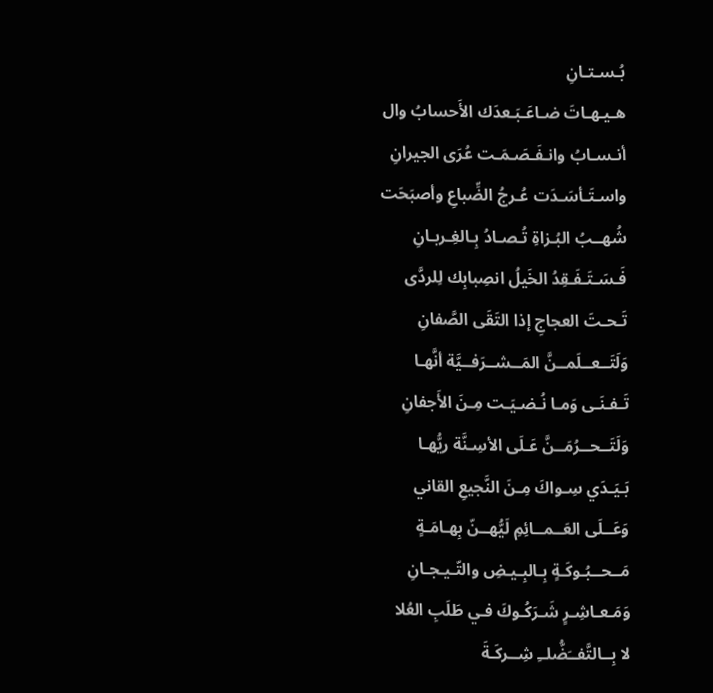بُـسـتـانِ
هـيـهـاتَ ضـاعَـبَـعدَك الأَحسابُ وال
أنـسـابُ وانـفَـصَـمَـت عُرَى الجيرانِ
واسـتَـأسَـدَت عُـرجُ الضِّباعِ وأصبَحَت
شُهــبُ البُـزاةِ تُـصـادُ بِـالغِـربـانِ
فَـسَـتَـفَـقِدُ الخَيلُ انصِبابِك لِلردَّى
تَـحـتَ العجاجِ إذا التَقَى الصَّفانِ
وَلَتَــعــلَمــنَّ المَــشــرَفــيَّة أنَّهـا
تَـفـنَـى وَمـا نُـضـيَـت مِـنَ الأَجفانِ
وَلَتَــحــرُمَــنَّ عَـلَى الأسِـنَّة ريُّهـا
بَـيَـدَي سِـواكَ مِـنَ النَّجيعِ القاني
وَعَــلَى العَــمــائِمِ لَيُّهــنّ بِهـامَـةٍ
مَــحــبُـوكَـةٍ بِـالبِـيـضِ والتّـيـجـانِ
وَمَـعـاشِـرٍ شَـرَكُـوكَ فـي طَلَبِ العُلا
لا بِــالتَّفــَضُّلــِ شِــركَـةَ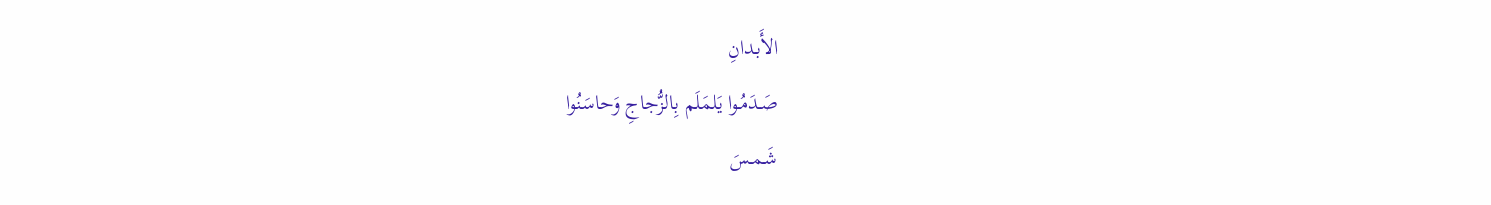الأَبـدانِ
صَـدَمُـوا يَلمَلَم بِالزُّجاجِ وَحاسَنُوا
شَـمـسَ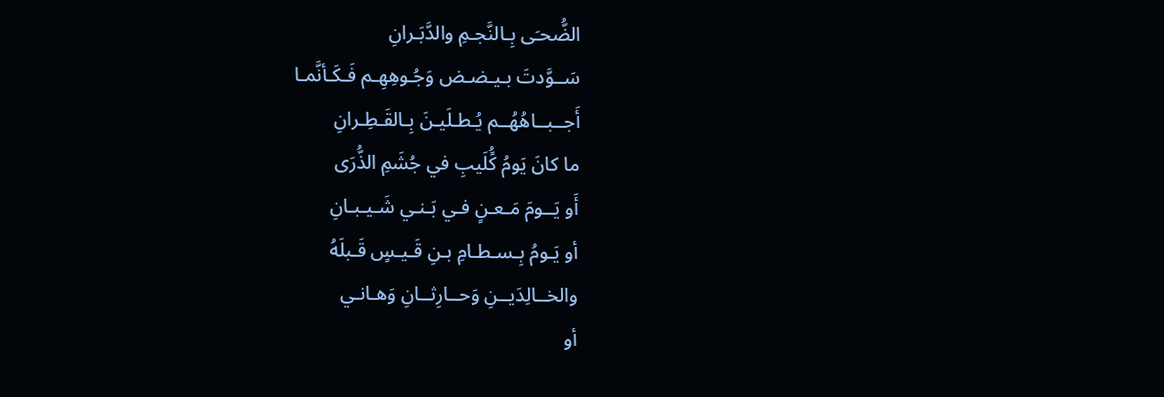الضُّحـَى بِـالنَّجـمِ والدَّبَـرانِ
سَــوَّدتَ بـيـضـض وَجُـوهِهِـم فَـكَـأنَّمـا
أَجــبــاهُهُــم يُـطـلَيـنَ بِـالقَـطِـرانِ
ما كانَ يَومُ كًُلَيبِ في جُشَمِ الذُّرَى
أَو يَــومَ مَـعـنٍ فـي بَـنـي شَـيـبـانِ
أو يَـومُ بِـسـطـامِ بـنِ قَـيـسٍ قَـبلَهُ
والخــالِدَيــنِ وَحــارِثــانِ وَهـانـي
أو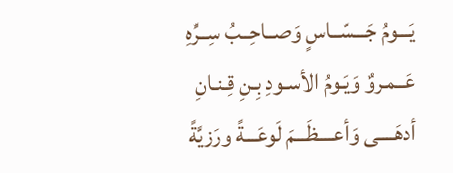يَـــومُ جَـــسّــاسٍ وَصــاحِــبُ سِــرِّهِ
عَــمـروٌ وَيَـومُ الأسـودِ بِـنِ قِـنـانِ
أدهَــــى وَأعــــظَـــمَ لَوعَـــةً ورَزيَّةً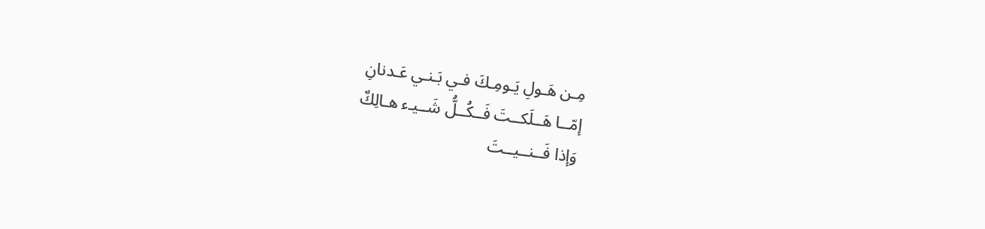مِـن هَـولِ يَـومِـكَ فـي بَـنـي عَـدنانِ
إمّــا هَــلَكــتَ فَــكُــلُّ شَــيـء هـالِكٌ
وَإذا فَــنــيــتَ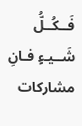فَــكُــلُّ شَــيـءٍ فـانِ
مشاركات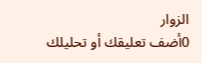الزوار
0أضف تعليقك أو تحليلك